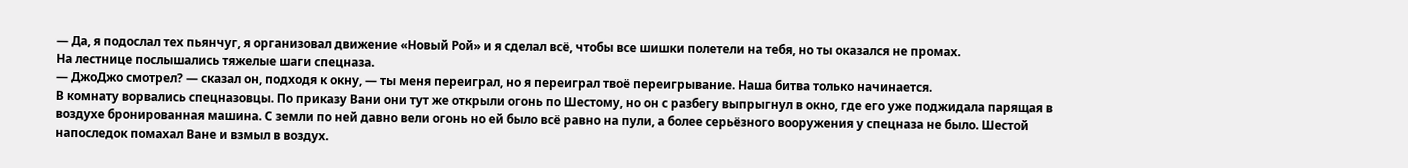— Да, я подослал тех пьянчуг, я организовал движение «Новый Рой» и я сделал всё, чтобы все шишки полетели на тебя, но ты оказался не промах.
На лестнице послышались тяжелые шаги спецназа.
— ДжоДжо смотрел? — сказал он, подходя к окну, — ты меня переиграл, но я переиграл твоё переигрывание. Наша битва только начинается.
В комнату ворвались спецназовцы. По приказу Вани они тут же открыли огонь по Шестому, но он с разбегу выпрыгнул в окно, где его уже поджидала парящая в воздухе бронированная машина. С земли по ней давно вели огонь но ей было всё равно на пули, а более серьёзного вооружения у спецназа не было. Шестой напоследок помахал Ване и взмыл в воздух.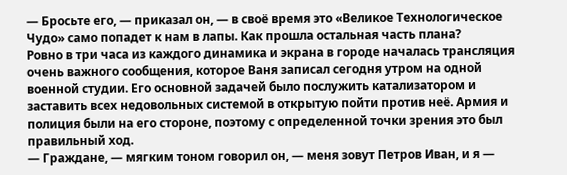— Бросьте его, — приказал он, — в своё время это «Великое Технологическое Чудо» само попадет к нам в лапы. Как прошла остальная часть плана?
Ровно в три часа из каждого динамика и экрана в городе началась трансляция очень важного сообщения, которое Ваня записал сегодня утром на одной военной студии. Его основной задачей было послужить катализатором и заставить всех недовольных системой в открытую пойти против неё. Армия и полиция были на его стороне, поэтому с определенной точки зрения это был правильный ход.
— Граждане, — мягким тоном говорил он, — меня зовут Петров Иван, и я —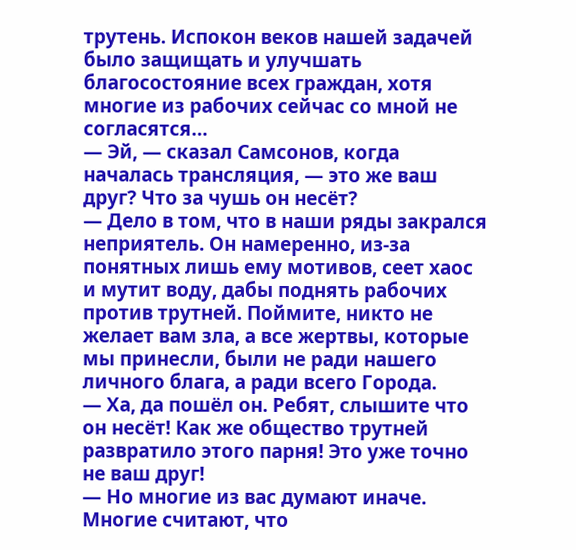трутень. Испокон веков нашей задачей было защищать и улучшать благосостояние всех граждан, хотя многие из рабочих сейчас со мной не согласятся…
— Эй, — сказал Самсонов, когда началась трансляция, — это же ваш друг? Что за чушь он несёт?
— Дело в том, что в наши ряды закрался неприятель. Он намеренно, из-за понятных лишь ему мотивов, сеет хаос и мутит воду, дабы поднять рабочих против трутней. Поймите, никто не желает вам зла, а все жертвы, которые мы принесли, были не ради нашего личного блага, а ради всего Города.
— Ха, да пошёл он. Ребят, слышите что он несёт! Как же общество трутней развратило этого парня! Это уже точно не ваш друг!
— Но многие из вас думают иначе. Многие считают, что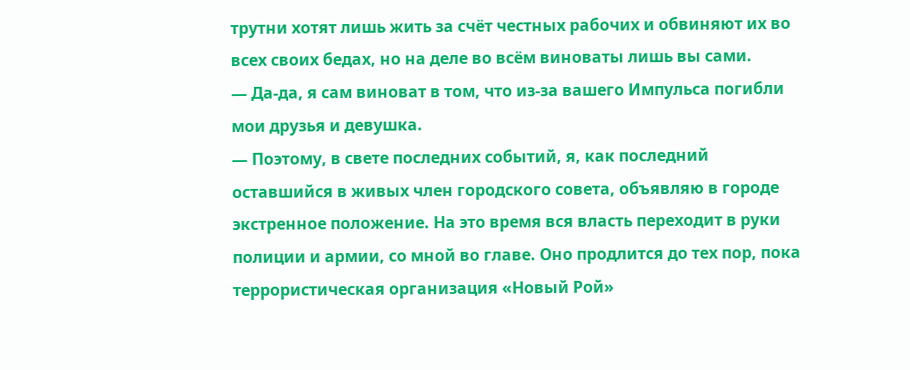трутни хотят лишь жить за счёт честных рабочих и обвиняют их во всех своих бедах, но на деле во всём виноваты лишь вы сами.
— Да-да, я сам виноват в том, что из-за вашего Импульса погибли мои друзья и девушка.
— Поэтому, в свете последних событий, я, как последний оставшийся в живых член городского совета, объявляю в городе экстренное положение. На это время вся власть переходит в руки полиции и армии, со мной во главе. Оно продлится до тех пор, пока террористическая организация «Новый Рой»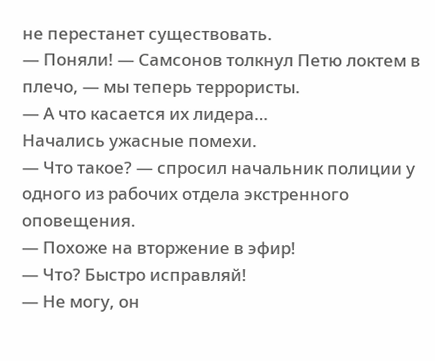не перестанет существовать.
— Поняли! — Самсонов толкнул Петю локтем в плечо, — мы теперь террористы.
— А что касается их лидера…
Начались ужасные помехи.
— Что такое? — спросил начальник полиции у одного из рабочих отдела экстренного оповещения.
— Похоже на вторжение в эфир!
— Что? Быстро исправляй!
— Не могу, он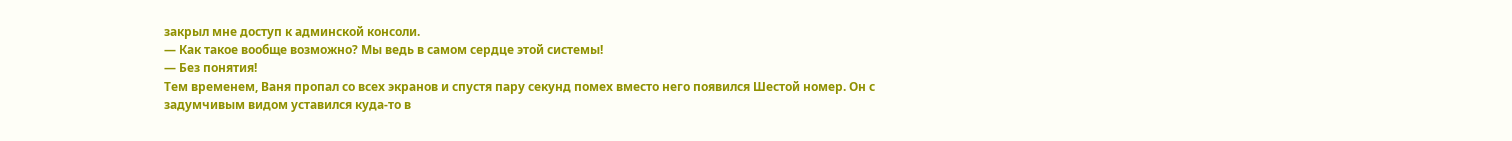закрыл мне доступ к админской консоли.
— Как такое вообще возможно? Мы ведь в самом сердце этой системы!
— Без понятия!
Тем временем, Ваня пропал со всех экранов и спустя пару секунд помех вместо него появился Шестой номер. Он с задумчивым видом уставился куда-то в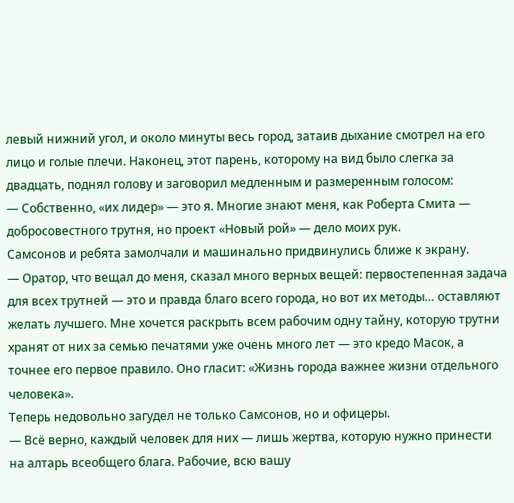левый нижний угол, и около минуты весь город, затаив дыхание смотрел на его лицо и голые плечи. Наконец, этот парень, которому на вид было слегка за двадцать, поднял голову и заговорил медленным и размеренным голосом:
— Собственно, «их лидер» — это я. Многие знают меня, как Роберта Смита — добросовестного трутня, но проект «Новый рой» — дело моих рук.
Самсонов и ребята замолчали и машинально придвинулись ближе к экрану.
— Оратор, что вещал до меня, сказал много верных вещей: первостепенная задача для всех трутней — это и правда благо всего города, но вот их методы… оставляют желать лучшего. Мне хочется раскрыть всем рабочим одну тайну, которую трутни хранят от них за семью печатями уже очень много лет — это кредо Масок, а точнее его первое правило. Оно гласит: «Жизнь города важнее жизни отдельного человека».
Теперь недовольно загудел не только Самсонов, но и офицеры.
— Всё верно, каждый человек для них — лишь жертва, которую нужно принести на алтарь всеобщего блага. Рабочие, всю вашу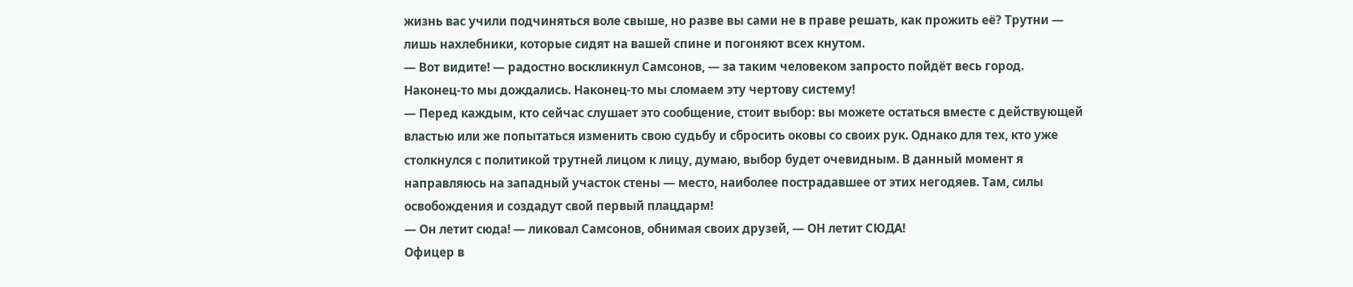жизнь вас учили подчиняться воле свыше, но разве вы сами не в праве решать, как прожить её? Трутни — лишь нахлебники, которые сидят на вашей спине и погоняют всех кнутом.
— Вот видите! — радостно воскликнул Самсонов, — за таким человеком запросто пойдёт весь город. Наконец-то мы дождались. Наконец-то мы сломаем эту чертову систему!
— Перед каждым, кто сейчас слушает это сообщение, стоит выбор: вы можете остаться вместе с действующей властью или же попытаться изменить свою судьбу и сбросить оковы со своих рук. Однако для тех, кто уже столкнулся с политикой трутней лицом к лицу, думаю, выбор будет очевидным. В данный момент я направляюсь на западный участок стены — место, наиболее пострадавшее от этих негодяев. Там, силы освобождения и создадут свой первый плацдарм!
— Он летит сюда! — ликовал Самсонов, обнимая своих друзей, — ОН летит СЮДА!
Офицер в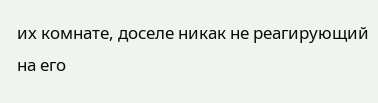их комнате, доселе никак не реагирующий на его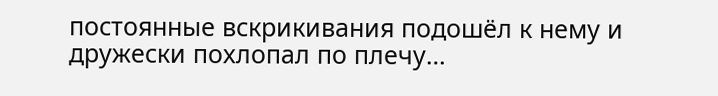постоянные вскрикивания подошёл к нему и дружески похлопал по плечу…